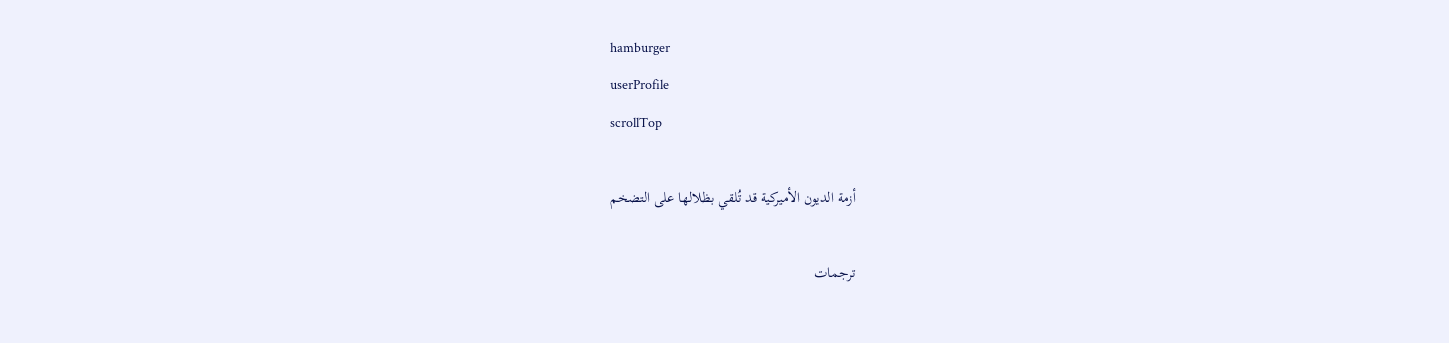hamburger
userProfile
scrollTop

أزمة الديون الأميركية قد تُلقي بظلالها على التضخم

ترجمات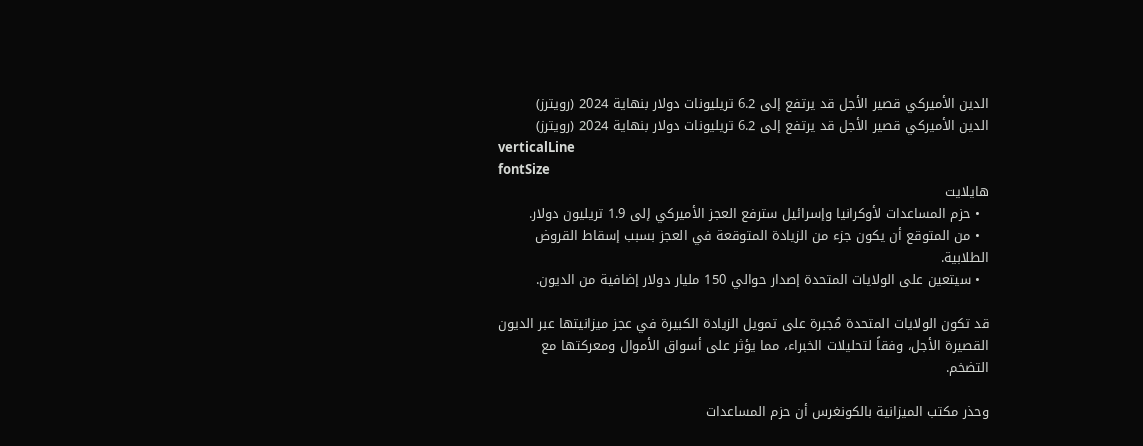الدين الأميركي قصير الأجل قد يرتفع إلى 6.2 تريليونات دولار بنهاية 2024 (رويترز)
الدين الأميركي قصير الأجل قد يرتفع إلى 6.2 تريليونات دولار بنهاية 2024 (رويترز)
verticalLine
fontSize
هايلايت
  • حزم المساعدات لأوكرانيا وإسرائيل سترفع العجز الأميركي إلى 1.9 تريليون دولار.
  • من المتوقع أن يكون جزء من الزيادة المتوقعة في العجز بسبب إسقاط القروض الطلابية.
  • سيتعين على الولايات المتحدة إصدار حوالي 150 مليار دولار إضافية من الديون.

قد تكون الولايات المتحدة مُجبرة على تمويل الزيادة الكبيرة في عجز ميزانيتها عبر الديون القصيرة الأجل، وفقاً لتحليلات الخبراء، مما يؤثر على أسواق الأموال ومعركتها مع التضخم.

وحذر مكتب الميزانية بالكونغرس أن حزم المساعدات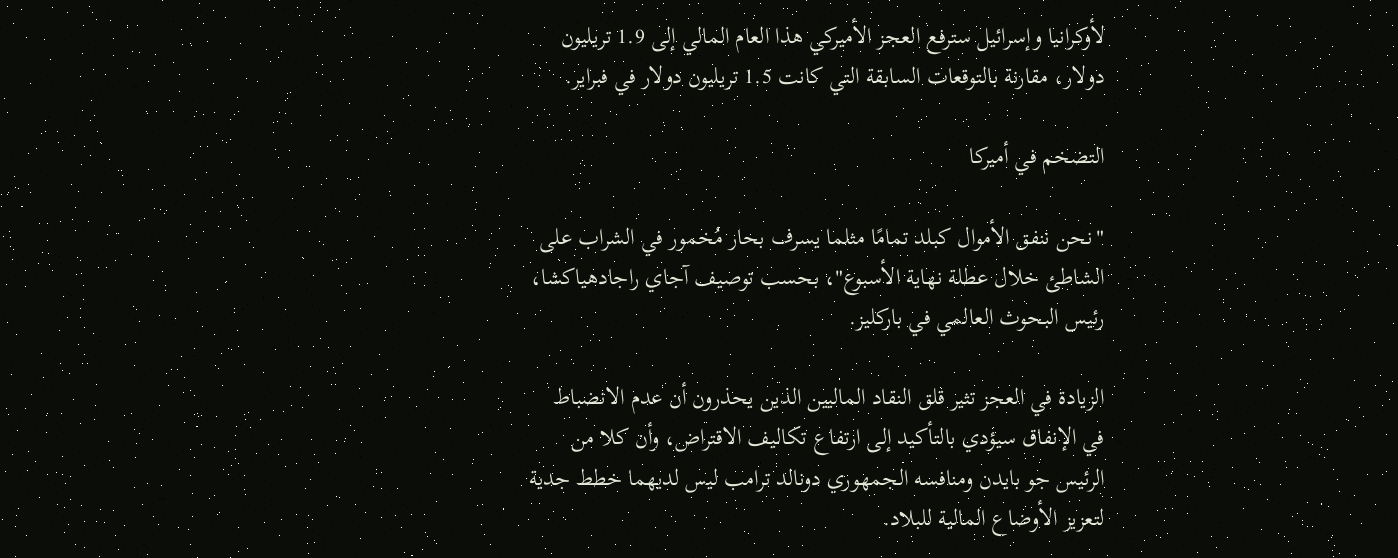لأوكرانيا وإسرائيل سترفع العجز الأميركي هذا العام المالي إلى 1.9 تريليون دولار، مقارنة بالتوقعات السابقة التي كانت 1.5 تريليون دولار في فبراير.

التضخم في أميركا

"نحن ننفق الأموال كبلد تمامًا مثلما يسرف بحار مُخمور في الشراب على الشاطئ خلال عطلة نهاية الأسبوع"، بحسب توصيف آجاي راجادهياكشا، رئيس البحوث العالمي في باركليز.

الزيادة في العجز تثير قلق النقاد الماليين الذين يحذرون أن عدم الانضباط في الإنفاق سيؤدي بالتأكيد إلى ارتفاع تكاليف الاقتراض، وأن كلا من الرئيس جو بايدن ومنافسه الجمهوري دونالد ترامب ليس لديهما خطط جدية لتعزيز الأوضاع المالية للبلاد.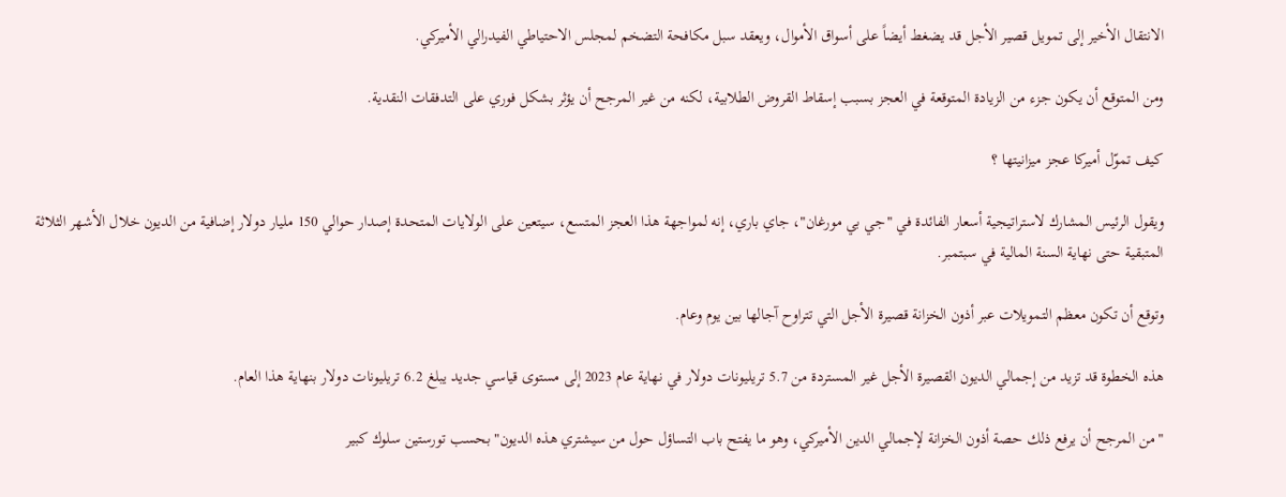الانتقال الأخير إلى تمويل قصير الأجل قد يضغط أيضاً على أسواق الأموال، ويعقد سبل مكافحة التضخم لمجلس الاحتياطي الفيدرالي الأميركي.

ومن المتوقع أن يكون جزء من الزيادة المتوقعة في العجز بسبب إسقاط القروض الطلابية، لكنه من غير المرجح أن يؤثر بشكل فوري على التدفقات النقدية.

كيف تموّل أميركا عجز ميزانيتها ؟

ويقول الرئيس المشارك لاستراتيجية أسعار الفائدة في "جي بي مورغان"، جاي باري، إنه لمواجهة هذا العجز المتسع، سيتعين على الولايات المتحدة إصدار حوالي 150 مليار دولار إضافية من الديون خلال الأشهر الثلاثة المتبقية حتى نهاية السنة المالية في سبتمبر.

وتوقع أن تكون معظم التمويلات عبر أذون الخزانة قصيرة الأجل التي تتراوح آجالها بين يوم وعام.

هذه الخطوة قد تزيد من إجمالي الديون القصيرة الأجل غير المستردة من 5.7 تريليونات دولار في نهاية عام 2023 إلى مستوى قياسي جديد يبلغ 6.2 تريليونات دولار بنهاية هذا العام.

"من المرجح أن يرفع ذلك حصة أذون الخزانة لإجمالي الدين الأميركي، وهو ما يفتح باب التساؤل حول من سيشتري هذه الديون" بحسب تورستين سلوك كبير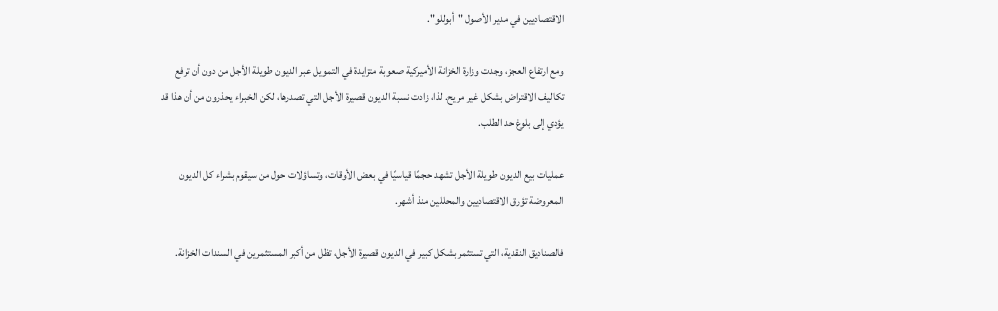الاقتصاديين في مدير الأصول "أبوللو".

ومع ارتفاع العجز، وجدت وزارة الخزانة الأميركية صعوبة متزايدة في التمويل عبر الديون طويلة الأجل من دون أن ترفع تكاليف الاقتراض بشكل غير مريح. لذا، زادت نسبة الديون قصيرة الأجل التي تصدرها، لكن الخبراء يحذرون من أن هذا قد يؤدي إلى بلوغ حد الطلب.

عمليات بيع الديون طويلة الأجل تشهد حجمًا قياسيًا في بعض الأوقات، وتساؤلات حول من سيقوم بشراء كل الديون المعروضة تؤرق الاقتصاديين والمحللين منذ أشهر.

فالصناديق النقدية، التي تستثمر بشكل كبير في الديون قصيرة الأجل، تظل من أكبر المستثمرين في السندات الخزانة.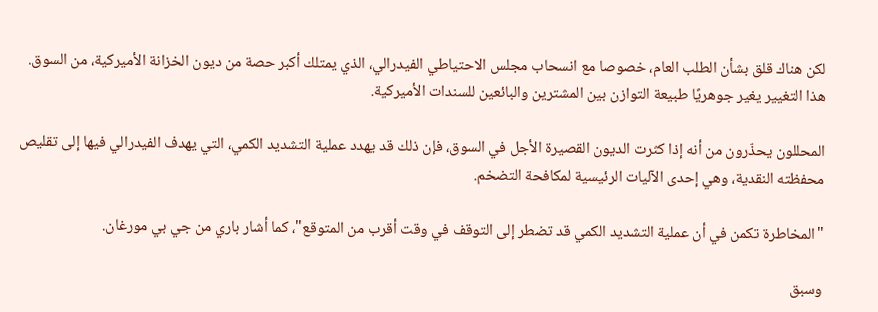لكن هناك قلق بشأن الطلب العام، خصوصا مع انسحاب مجلس الاحتياطي الفيدرالي، الذي يمتلك أكبر حصة من ديون الخزانة الأميركية، من السوق. هذا التغيير يغير جوهريًا طبيعة التوازن بين المشترين والبائعين للسندات الأميركية.

المحللون يحذّرون من أنه إذا كثرت الديون القصيرة الأجل في السوق، فإن ذلك قد يهدد عملية التشديد الكمي، التي يهدف الفيدرالي فيها إلى تقليص محفظته النقدية، وهي إحدى الآليات الرئيسية لمكافحة التضخم.

"المخاطرة تكمن في أن عملية التشديد الكمي قد تضطر إلى التوقف في وقت أقرب من المتوقع"، كما أشار باري من جي بي مورغان.

وسبق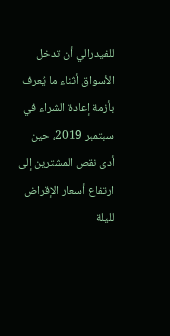للفيدرالي أن تدخل الأسواق أثناء ما يُعرف بأزمة إعادة الشراء في سبتمبر 2019، حين أدى نقص المشترين إلى ارتفاع أسعار الإقراض لليلة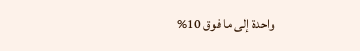واحدة إلى ما فوق 10%